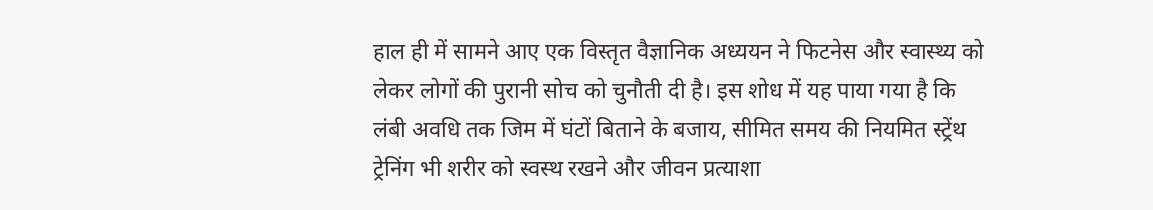हाल ही में सामने आए एक विस्तृत वैज्ञानिक अध्ययन ने फिटनेस और स्वास्थ्य को लेकर लोगों की पुरानी सोच को चुनौती दी है। इस शोध में यह पाया गया है कि लंबी अवधि तक जिम में घंटों बिताने के बजाय, सीमित समय की नियमित स्ट्रेंथ ट्रेनिंग भी शरीर को स्वस्थ रखने और जीवन प्रत्याशा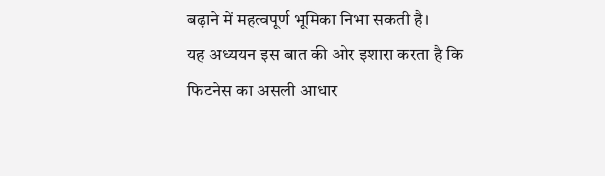बढ़ाने में महत्वपूर्ण भूमिका निभा सकती है।
यह अध्ययन इस बात की ओर इशारा करता है कि फिटनेस का असली आधार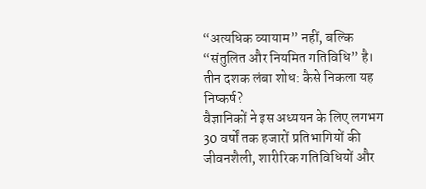“अत्यधिक व्यायाम” नहीं, बल्कि “संतुलित और नियमित गतिविधि” है।
तीन दशक लंबा शोध: कैसे निकला यह निष्कर्ष?
वैज्ञानिकों ने इस अध्ययन के लिए लगभग 30 वर्षों तक हजारों प्रतिभागियों की जीवनशैली, शारीरिक गतिविधियों और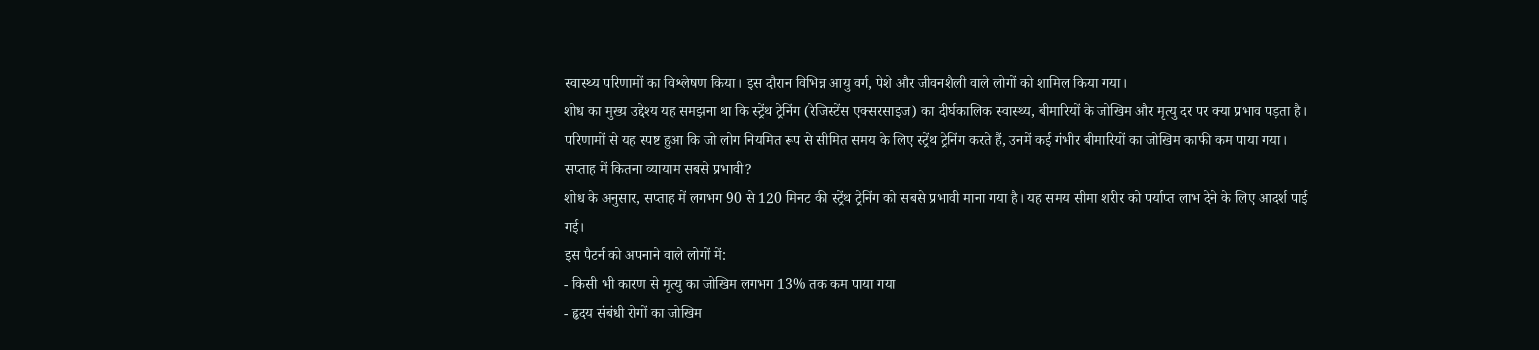स्वास्थ्य परिणामों का विश्लेषण किया। इस दौरान विभिन्न आयु वर्ग, पेशे और जीवनशैली वाले लोगों को शामिल किया गया।
शोध का मुख्य उद्देश्य यह समझना था कि स्ट्रेंथ ट्रेनिंग (रेजिस्टेंस एक्सरसाइज) का दीर्घकालिक स्वास्थ्य, बीमारियों के जोखिम और मृत्यु दर पर क्या प्रभाव पड़ता है।
परिणामों से यह स्पष्ट हुआ कि जो लोग नियमित रूप से सीमित समय के लिए स्ट्रेंथ ट्रेनिंग करते हैं, उनमें कई गंभीर बीमारियों का जोखिम काफी कम पाया गया।
सप्ताह में कितना व्यायाम सबसे प्रभावी?
शोध के अनुसार, सप्ताह में लगभग 90 से 120 मिनट की स्ट्रेंथ ट्रेनिंग को सबसे प्रभावी माना गया है। यह समय सीमा शरीर को पर्याप्त लाभ देने के लिए आदर्श पाई गई।
इस पैटर्न को अपनाने वाले लोगों में:
- किसी भी कारण से मृत्यु का जोखिम लगभग 13% तक कम पाया गया
- हृदय संबंधी रोगों का जोखिम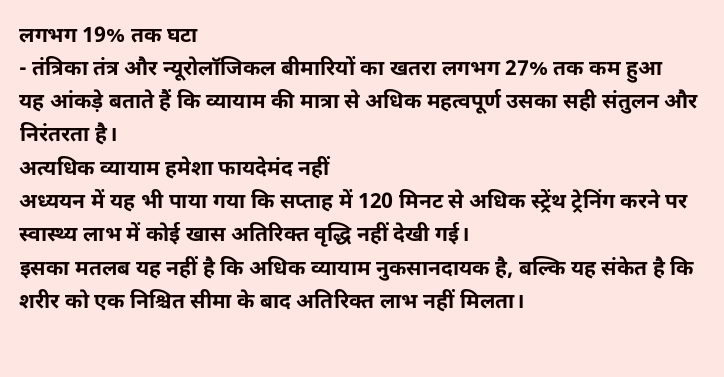लगभग 19% तक घटा
- तंत्रिका तंत्र और न्यूरोलॉजिकल बीमारियों का खतरा लगभग 27% तक कम हुआ
यह आंकड़े बताते हैं कि व्यायाम की मात्रा से अधिक महत्वपूर्ण उसका सही संतुलन और निरंतरता है।
अत्यधिक व्यायाम हमेशा फायदेमंद नहीं
अध्ययन में यह भी पाया गया कि सप्ताह में 120 मिनट से अधिक स्ट्रेंथ ट्रेनिंग करने पर स्वास्थ्य लाभ में कोई खास अतिरिक्त वृद्धि नहीं देखी गई।
इसका मतलब यह नहीं है कि अधिक व्यायाम नुकसानदायक है, बल्कि यह संकेत है कि शरीर को एक निश्चित सीमा के बाद अतिरिक्त लाभ नहीं मिलता।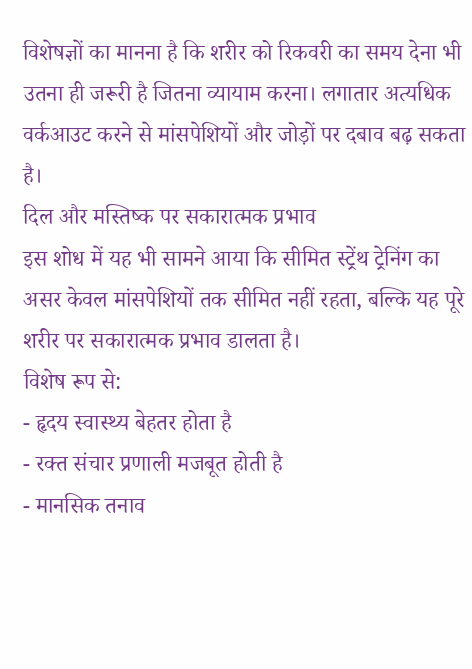विशेषज्ञों का मानना है कि शरीर को रिकवरी का समय देना भी उतना ही जरूरी है जितना व्यायाम करना। लगातार अत्यधिक वर्कआउट करने से मांसपेशियों और जोड़ों पर दबाव बढ़ सकता है।
दिल और मस्तिष्क पर सकारात्मक प्रभाव
इस शोध में यह भी सामने आया कि सीमित स्ट्रेंथ ट्रेनिंग का असर केवल मांसपेशियों तक सीमित नहीं रहता, बल्कि यह पूरे शरीर पर सकारात्मक प्रभाव डालता है।
विशेष रूप से:
- हृदय स्वास्थ्य बेहतर होता है
- रक्त संचार प्रणाली मजबूत होती है
- मानसिक तनाव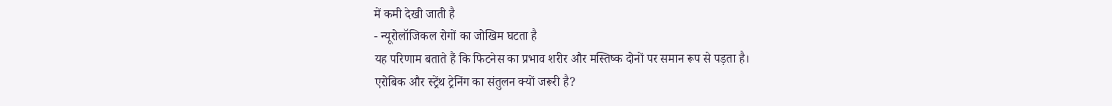में कमी देखी जाती है
- न्यूरोलॉजिकल रोगों का जोखिम घटता है
यह परिणाम बताते हैं कि फिटनेस का प्रभाव शरीर और मस्तिष्क दोनों पर समान रूप से पड़ता है।
एरोबिक और स्ट्रेंथ ट्रेनिंग का संतुलन क्यों जरूरी है?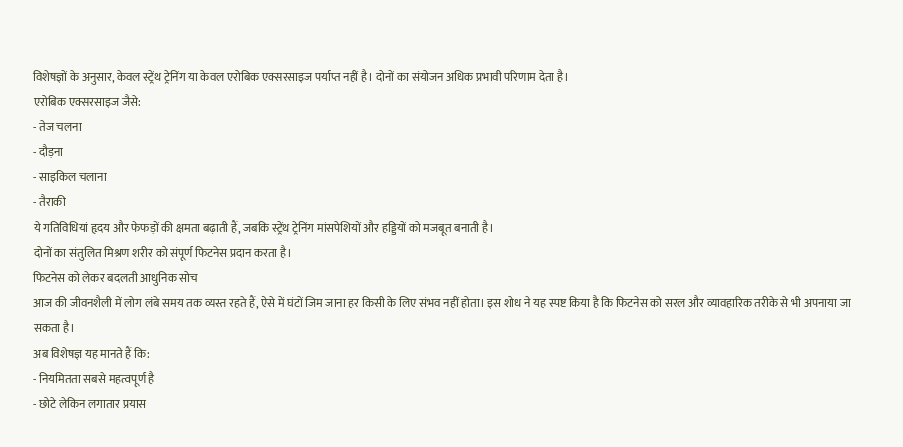विशेषज्ञों के अनुसार, केवल स्ट्रेंथ ट्रेनिंग या केवल एरोबिक एक्सरसाइज पर्याप्त नहीं है। दोनों का संयोजन अधिक प्रभावी परिणाम देता है।
एरोबिक एक्सरसाइज जैसे:
- तेज चलना
- दौड़ना
- साइकिल चलाना
- तैराकी
ये गतिविधियां हृदय और फेफड़ों की क्षमता बढ़ाती हैं, जबकि स्ट्रेंथ ट्रेनिंग मांसपेशियों और हड्डियों को मजबूत बनाती है।
दोनों का संतुलित मिश्रण शरीर को संपूर्ण फिटनेस प्रदान करता है।
फिटनेस को लेकर बदलती आधुनिक सोच
आज की जीवनशैली में लोग लंबे समय तक व्यस्त रहते हैं, ऐसे में घंटों जिम जाना हर किसी के लिए संभव नहीं होता। इस शोध ने यह स्पष्ट किया है कि फिटनेस को सरल और व्यावहारिक तरीके से भी अपनाया जा सकता है।
अब विशेषज्ञ यह मानते हैं कि:
- नियमितता सबसे महत्वपूर्ण है
- छोटे लेकिन लगातार प्रयास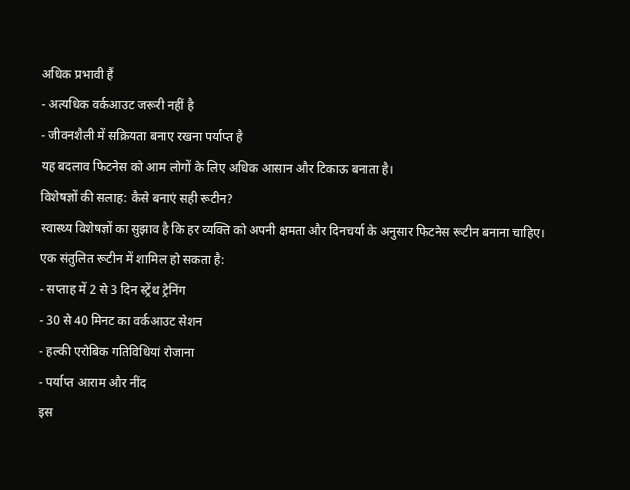अधिक प्रभावी हैं
- अत्यधिक वर्कआउट जरूरी नहीं है
- जीवनशैली में सक्रियता बनाए रखना पर्याप्त है
यह बदलाव फिटनेस को आम लोगों के लिए अधिक आसान और टिकाऊ बनाता है।
विशेषज्ञों की सलाह: कैसे बनाएं सही रूटीन?
स्वास्थ्य विशेषज्ञों का सुझाव है कि हर व्यक्ति को अपनी क्षमता और दिनचर्या के अनुसार फिटनेस रूटीन बनाना चाहिए।
एक संतुलित रूटीन में शामिल हो सकता है:
- सप्ताह में 2 से 3 दिन स्ट्रेंथ ट्रेनिंग
- 30 से 40 मिनट का वर्कआउट सेशन
- हल्की एरोबिक गतिविधियां रोजाना
- पर्याप्त आराम और नींद
इस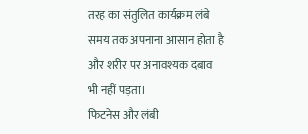तरह का संतुलित कार्यक्रम लंबे समय तक अपनाना आसान होता है और शरीर पर अनावश्यक दबाव भी नहीं पड़ता।
फिटनेस और लंबी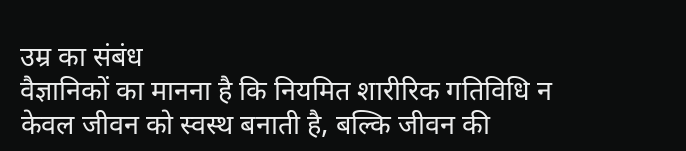उम्र का संबंध
वैज्ञानिकों का मानना है कि नियमित शारीरिक गतिविधि न केवल जीवन को स्वस्थ बनाती है, बल्कि जीवन की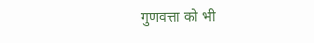गुणवत्ता को भी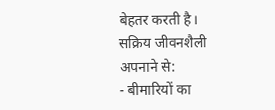बेहतर करती है।
सक्रिय जीवनशैली अपनाने से:
- बीमारियों का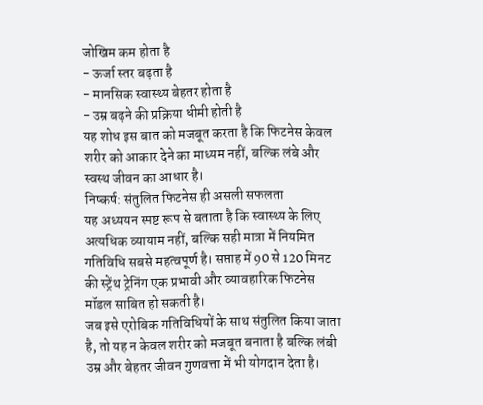जोखिम कम होता है
- ऊर्जा स्तर बढ़ता है
- मानसिक स्वास्थ्य बेहतर होता है
- उम्र बढ़ने की प्रक्रिया धीमी होती है
यह शोध इस बात को मजबूत करता है कि फिटनेस केवल शरीर को आकार देने का माध्यम नहीं, बल्कि लंबे और स्वस्थ जीवन का आधार है।
निष्कर्ष: संतुलित फिटनेस ही असली सफलता
यह अध्ययन स्पष्ट रूप से बताता है कि स्वास्थ्य के लिए अत्यधिक व्यायाम नहीं, बल्कि सही मात्रा में नियमित गतिविधि सबसे महत्वपूर्ण है। सप्ताह में 90 से 120 मिनट की स्ट्रेंथ ट्रेनिंग एक प्रभावी और व्यावहारिक फिटनेस मॉडल साबित हो सकती है।
जब इसे एरोबिक गतिविधियों के साथ संतुलित किया जाता है, तो यह न केवल शरीर को मजबूत बनाता है बल्कि लंबी उम्र और बेहतर जीवन गुणवत्ता में भी योगदान देता है।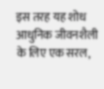इस तरह यह शोध आधुनिक जीवनशैली के लिए एक सरल,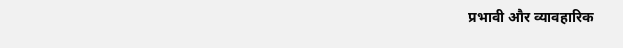प्रभावी और व्यावहारिक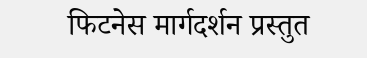फिटनेस मार्गदर्शन प्रस्तुत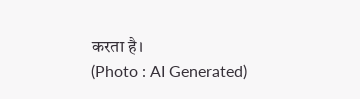करता है।
(Photo : AI Generated)